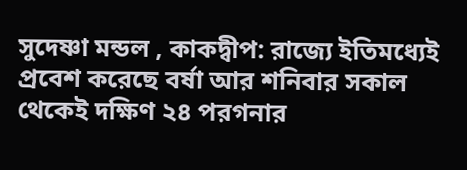সুদেষ্ণা মন্ডল , কাকদ্বীপ: রাজ্যে ইতিমধ্যেই প্রবেশ করেছে বর্ষা আর শনিবার সকাল থেকেই দক্ষিণ ২৪ পরগনার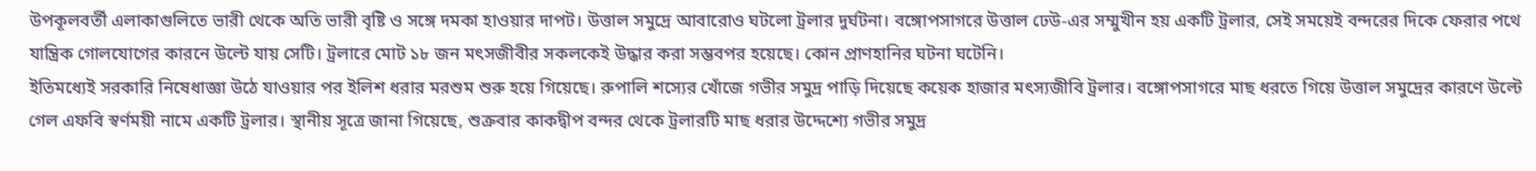উপকূলবর্তী এলাকাগুলিতে ভারী থেকে অতি ভারী বৃষ্টি ও সঙ্গে দমকা হাওয়ার দাপট। উত্তাল সমুদ্রে আবারোও ঘটলো ট্রলার দুর্ঘটনা। বঙ্গোপসাগরে উত্তাল ঢেউ-এর সম্মুখীন হয় একটি ট্রলার, সেই সময়েই বন্দরের দিকে ফেরার পথে যান্ত্রিক গোলযোগের কারনে উল্টে যায় সেটি। ট্রলারে মোট ১৮ জন মৎসজীবীর সকলকেই উদ্ধার করা সম্ভবপর হয়েছে। কোন প্রাণহানির ঘটনা ঘটেনি।
ইতিমধ্যেই সরকারি নিষেধাজ্ঞা উঠে যাওয়ার পর ইলিশ ধরার মরশুম শুরু হয়ে গিয়েছে। রুপালি শস্যের খোঁজে গভীর সমুদ্র পাড়ি দিয়েছে কয়েক হাজার মৎস্যজীবি ট্রলার। বঙ্গোপসাগরে মাছ ধরতে গিয়ে উত্তাল সমুদ্রের কারণে উল্টে গেল এফবি স্বর্ণময়ী নামে একটি ট্রলার। স্থানীয় সূত্রে জানা গিয়েছে, শুক্রবার কাকদ্বীপ বন্দর থেকে ট্রলারটি মাছ ধরার উদ্দেশ্যে গভীর সমুদ্র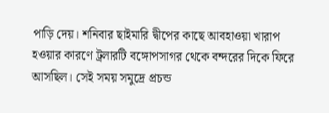পাড়ি দেয়। শনিবার ছাইমারি দ্বীপের কাছে আবহাওয়া খারাপ হওয়ার কারণে ট্রলারটি বঙ্গোপসাগর থেকে বন্দরের দিকে ফিরে আসছিল। সেই সময় সমুদ্রে প্রচন্ড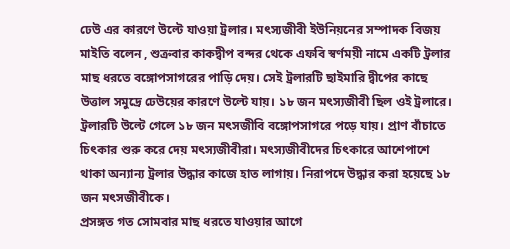ঢেউ এর কারণে উল্টে যাওয়া ট্রলার। মৎস্যজীবী ইউনিয়নের সম্পাদক বিজয় মাইতি বলেন , শুক্রবার কাকদ্বীপ বন্দর থেকে এফবি স্বর্ণময়ী নামে একটি ট্রলার মাছ ধরতে বঙ্গোপসাগরের পাড়ি দেয়। সেই ট্রলারটি ছাইমারি দ্বীপের কাছে উত্তাল সমুদ্রে ঢেউয়ের কারণে উল্টে যায়। ১৮ জন মৎস্যজীবী ছিল ওই ট্রলারে। ট্রলারটি উল্টে গেলে ১৮ জন মৎসজীবি বঙ্গোপসাগরে পড়ে যায়। প্রাণ বাঁচাতে চিৎকার শুরু করে দেয় মৎস্যজীবীরা। মৎস্যজীবীদের চিৎকারে আশেপাশে থাকা অন্যান্য ট্রলার উদ্ধার কাজে হাত লাগায়। নিরাপদে উদ্ধার করা হয়েছে ১৮ জন মৎসজীবীকে।
প্রসঙ্গত গত সোমবার মাছ ধরতে যাওয়ার আগে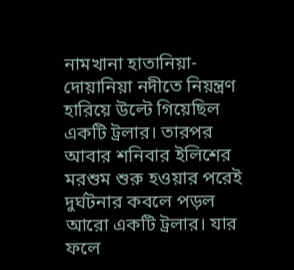নামখানা হাতানিয়া-দোয়ানিয়া নদীতে নিয়ন্ত্রণ হারিয়ে উল্টে গিয়েছিল একটি ট্রলার। তারপর আবার শনিবার ইলিশের মরশুম শুরু হওয়ার পরেই দুর্ঘটনার কবলে পড়ল আরো একটি ট্রলার। যার ফলে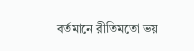বর্তমানে রীতিমতো ভয়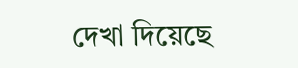দেখা দিয়েছে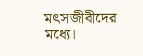মৎসজীবীদের মধ্যে।